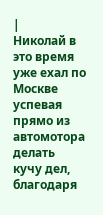|
Николай в это время уже ехал по Москве успевая прямо из автомотора делать кучу дел, благодаря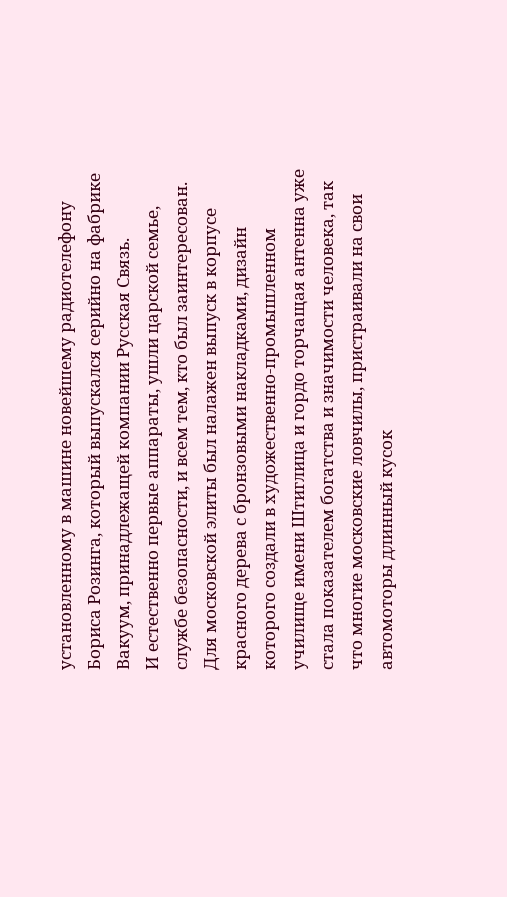установленному в машине новейшему радиотелефону Бориса Розинга, который выпускался серийно на фабрике Вакуум, принадлежащей компании Русская Связь.
И естественно первые аппараты, ушли царской семье, службе безопасности, и всем тем, кто был заинтересован. Для московской элиты был налажен выпуск в корпусе красного дерева с бронзовыми накладками, дизайн которого создали в художественно-промышленном училище имени Штиглица и гордо торчащая антенна уже стала показателем богатства и значимости человека, так что многие московские ловчилы, пристраивали на свои автомоторы длинный кусок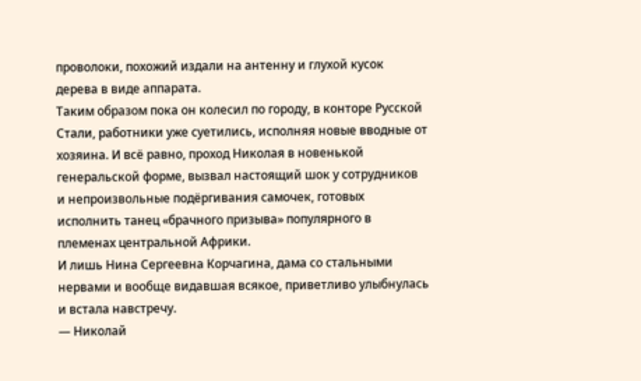проволоки, похожий издали на антенну и глухой кусок дерева в виде аппарата.
Таким образом пока он колесил по городу, в конторе Русской Стали, работники уже суетились, исполняя новые вводные от хозяина. И всё равно, проход Николая в новенькой генеральской форме, вызвал настоящий шок у сотрудников и непроизвольные подёргивания самочек, готовых исполнить танец «брачного призыва» популярного в племенах центральной Африки.
И лишь Нина Сергеевна Корчагина, дама со стальными нервами и вообще видавшая всякое, приветливо улыбнулась и встала навстречу.
— Николай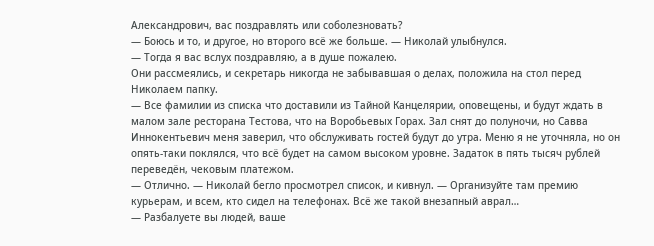Александрович, вас поздравлять или соболезновать?
— Боюсь и то, и другое, но второго всё же больше. — Николай улыбнулся.
— Тогда я вас вслух поздравляю, а в душе пожалею.
Они рассмеялись, и секретарь никогда не забывавшая о делах, положила на стол перед Николаем папку.
— Все фамилии из списка что доставили из Тайной Канцелярии, оповещены, и будут ждать в малом зале ресторана Тестова, что на Воробьевых Горах. Зал снят до полуночи, но Савва Иннокентьевич меня заверил, что обслуживать гостей будут до утра. Меню я не уточняла, но он опять-таки поклялся, что всё будет на самом высоком уровне. Задаток в пять тысяч рублей переведён, чековым платежом.
— Отлично. — Николай бегло просмотрел список, и кивнул. — Организуйте там премию курьерам, и всем, кто сидел на телефонах. Всё же такой внезапный аврал…
— Разбалуете вы людей, ваше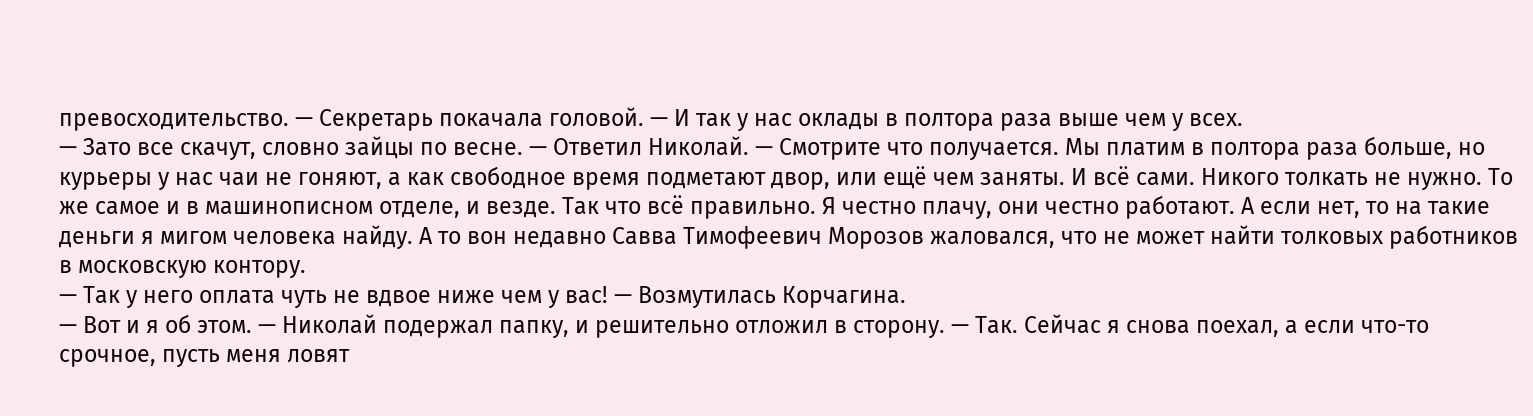превосходительство. — Секретарь покачала головой. — И так у нас оклады в полтора раза выше чем у всех.
— Зато все скачут, словно зайцы по весне. — Ответил Николай. — Смотрите что получается. Мы платим в полтора раза больше, но курьеры у нас чаи не гоняют, а как свободное время подметают двор, или ещё чем заняты. И всё сами. Никого толкать не нужно. То же самое и в машинописном отделе, и везде. Так что всё правильно. Я честно плачу, они честно работают. А если нет, то на такие деньги я мигом человека найду. А то вон недавно Савва Тимофеевич Морозов жаловался, что не может найти толковых работников в московскую контору.
— Так у него оплата чуть не вдвое ниже чем у вас! — Возмутилась Корчагина.
— Вот и я об этом. — Николай подержал папку, и решительно отложил в сторону. — Так. Сейчас я снова поехал, а если что-то срочное, пусть меня ловят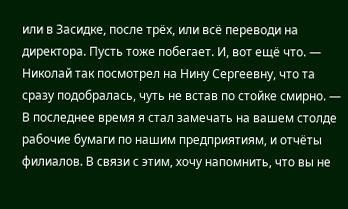или в Засидке, после трёх, или всё переводи на директора. Пусть тоже побегает. И, вот ещё что. — Николай так посмотрел на Нину Сергеевну, что та сразу подобралась, чуть не встав по стойке смирно. — В последнее время я стал замечать на вашем столде рабочие бумаги по нашим предприятиям, и отчёты филиалов. В связи с этим, хочу напомнить, что вы не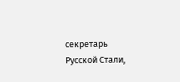секретарь Русской Стали,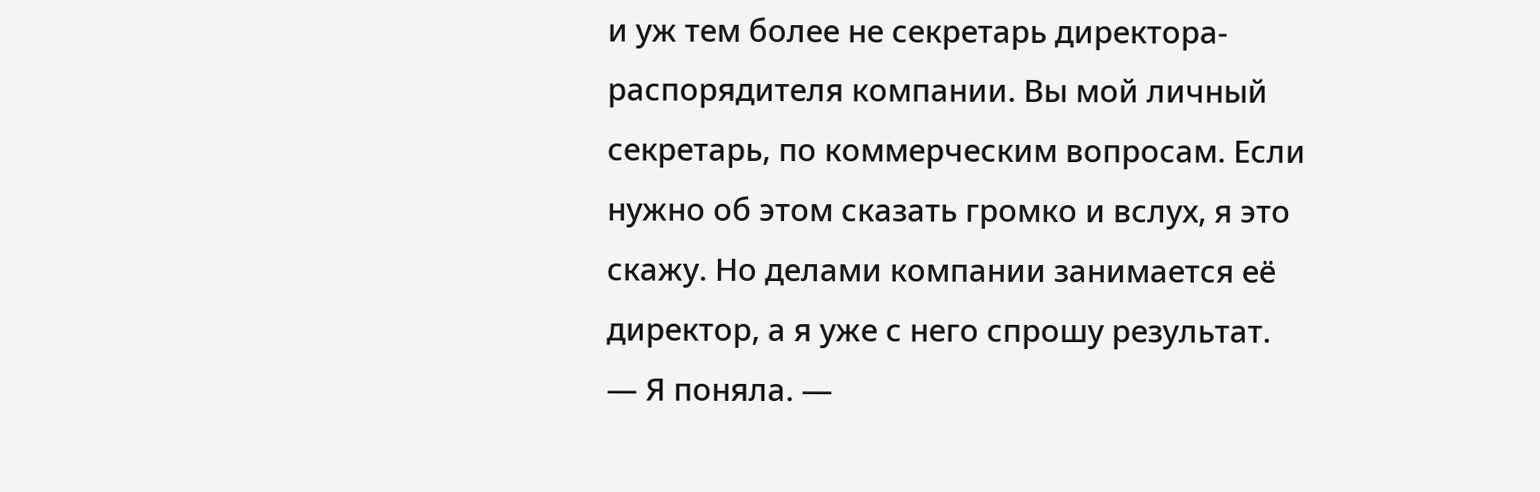и уж тем более не секретарь директора-распорядителя компании. Вы мой личный секретарь, по коммерческим вопросам. Если нужно об этом сказать громко и вслух, я это скажу. Но делами компании занимается её директор, а я уже с него спрошу результат.
— Я поняла. —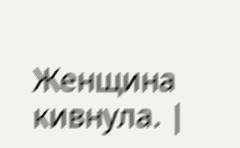Женщина кивнула. |